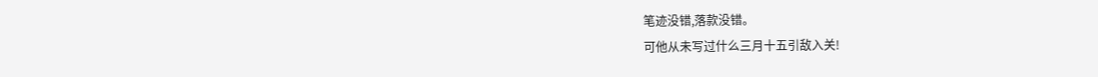笔迹没错,落款没错。
可他从未写过什么三月十五引敌入关!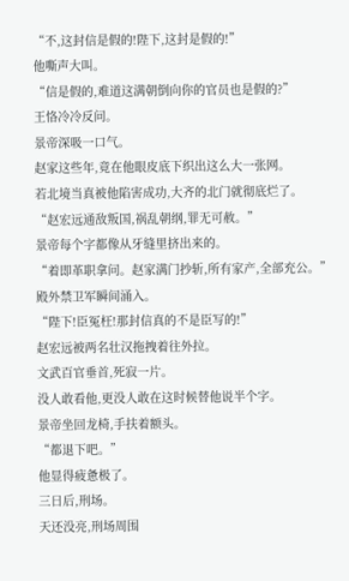“不,这封信是假的!陛下,这封是假的!”
他嘶声大叫。
“信是假的,难道这满朝倒向你的官员也是假的?”
王恪冷冷反问。
景帝深吸一口气。
赵家这些年,竟在他眼皮底下织出这么大一张网。
若北境当真被他陷害成功,大齐的北门就彻底烂了。
“赵宏远通敌叛国,祸乱朝纲,罪无可赦。”
景帝每个字都像从牙缝里挤出来的。
“着即革职拿问。赵家满门抄斩,所有家产,全部充公。”
殿外禁卫军瞬间涌入。
“陛下!臣冤枉!那封信真的不是臣写的!”
赵宏远被两名壮汉拖拽着往外拉。
文武百官垂首,死寂一片。
没人敢看他,更没人敢在这时候替他说半个字。
景帝坐回龙椅,手扶着额头。
“都退下吧。”
他显得疲惫极了。
三日后,刑场。
天还没亮,刑场周围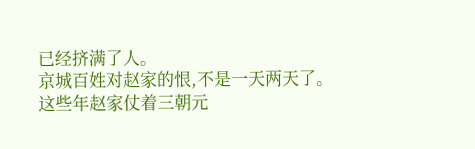已经挤满了人。
京城百姓对赵家的恨,不是一天两天了。
这些年赵家仗着三朝元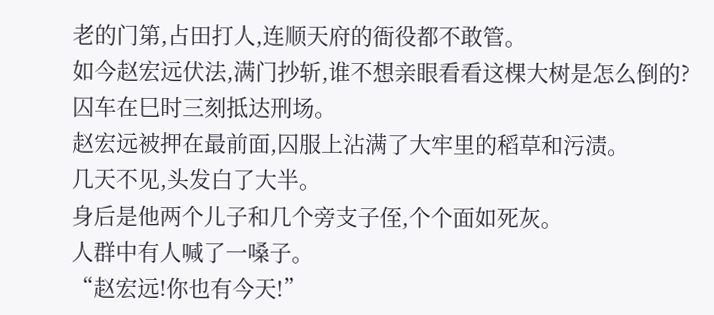老的门第,占田打人,连顺天府的衙役都不敢管。
如今赵宏远伏法,满门抄斩,谁不想亲眼看看这棵大树是怎么倒的?
囚车在巳时三刻抵达刑场。
赵宏远被押在最前面,囚服上沾满了大牢里的稻草和污渍。
几天不见,头发白了大半。
身后是他两个儿子和几个旁支子侄,个个面如死灰。
人群中有人喊了一嗓子。
“赵宏远!你也有今天!”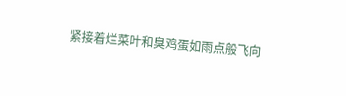紧接着烂菜叶和臭鸡蛋如雨点般飞向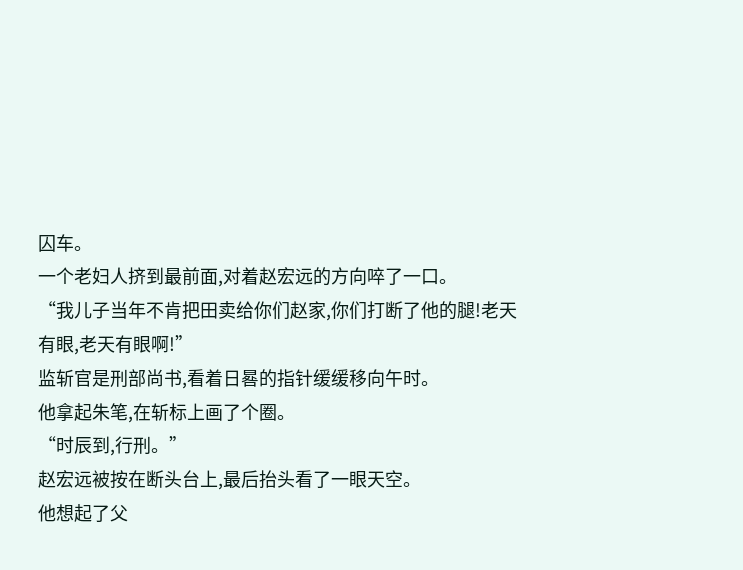囚车。
一个老妇人挤到最前面,对着赵宏远的方向啐了一口。
“我儿子当年不肯把田卖给你们赵家,你们打断了他的腿!老天有眼,老天有眼啊!”
监斩官是刑部尚书,看着日晷的指针缓缓移向午时。
他拿起朱笔,在斩标上画了个圈。
“时辰到,行刑。”
赵宏远被按在断头台上,最后抬头看了一眼天空。
他想起了父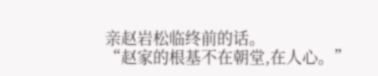亲赵岩松临终前的话。
“赵家的根基不在朝堂,在人心。”